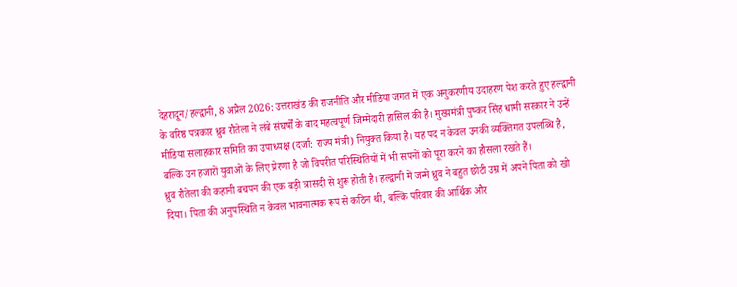देहरादून/हल्द्वानी, 8 अप्रैल 2026: उत्तराखंड की राजनीति और मीडिया जगत में एक अनुकरणीय उदाहरण पेश करते हुए हल्द्वानी के वरिष्ठ पत्रकार ध्रुव रौतेला ने लंबे संघर्षों के बाद महत्वपूर्ण जिम्मेदारी हासिल की है। मुख्यमंत्री पुष्कर सिंह धामी सरकार ने उन्हें मीडिया सलाहकार समिति का उपाध्यक्ष (दर्जा: राज्य मंत्री) नियुक्त किया है। यह पद न केवल उनकी व्यक्तिगत उपलब्धि है, बल्कि उन हजारों युवाओं के लिए प्रेरणा है जो विपरीत परिस्थितियों में भी सपनों को पूरा करने का हौसला रखते हैं।
ध्रुव रौतेला की कहानी बचपन की एक बड़ी त्रासदी से शुरू होती है। हल्द्वानी में जन्मे ध्रुव ने बहुत छोटी उम्र में अपने पिता को खो दिया। पिता की अनुपस्थिति न केवल भावनात्मक रूप से कठिन थी, बल्कि परिवार की आर्थिक और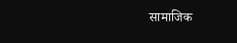सामाजिक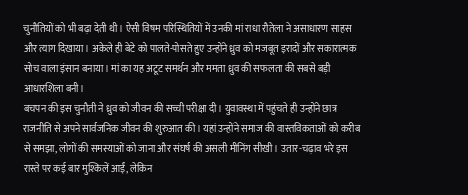चुनौतियों को भी बढ़ा देती थी। ऐसी विषम परिस्थितियों में उनकी मां राधा रौतेला ने असाधारण साहस और त्याग दिखाया। अकेले ही बेटे को पालते-पोसते हुए उन्होंने ध्रुव को मजबूत इरादों और सकारात्मक सोच वाला इंसान बनाया। मां का यह अटूट समर्थन और ममता ध्रुव की सफलता की सबसे बड़ी आधारशिला बनी।
बचपन की इस चुनौती ने ध्रुव को जीवन की सच्ची परीक्षा दी। युवावस्था में पहुंचते ही उन्होंने छात्र राजनीति से अपने सार्वजनिक जीवन की शुरुआत की। यहां उन्होंने समाज की वास्तविकताओं को करीब से समझा, लोगों की समस्याओं को जाना और संघर्ष की असली मीनिंग सीखी। उतार-चढ़ाव भरे इस रास्ते पर कई बार मुश्किलें आईं, लेकिन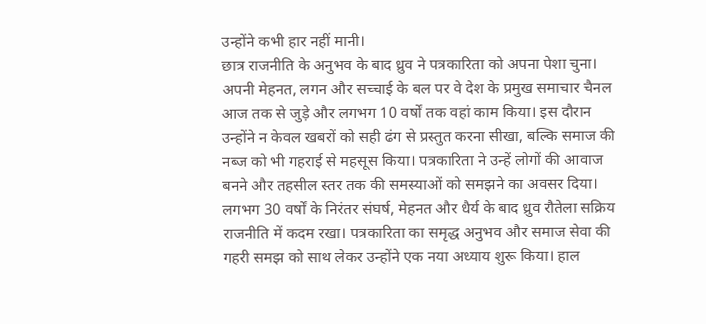उन्होंने कभी हार नहीं मानी।
छात्र राजनीति के अनुभव के बाद ध्रुव ने पत्रकारिता को अपना पेशा चुना। अपनी मेहनत, लगन और सच्चाई के बल पर वे देश के प्रमुख समाचार चैनल आज तक से जुड़े और लगभग 10 वर्षों तक वहां काम किया। इस दौरान उन्होंने न केवल खबरों को सही ढंग से प्रस्तुत करना सीखा, बल्कि समाज की नब्ज को भी गहराई से महसूस किया। पत्रकारिता ने उन्हें लोगों की आवाज बनने और तहसील स्तर तक की समस्याओं को समझने का अवसर दिया।
लगभग 30 वर्षों के निरंतर संघर्ष, मेहनत और धैर्य के बाद ध्रुव रौतेला सक्रिय राजनीति में कदम रखा। पत्रकारिता का समृद्ध अनुभव और समाज सेवा की गहरी समझ को साथ लेकर उन्होंने एक नया अध्याय शुरू किया। हाल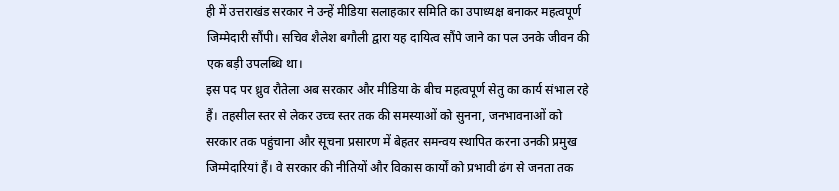ही में उत्तराखंड सरकार ने उन्हें मीडिया सलाहकार समिति का उपाध्यक्ष बनाकर महत्वपूर्ण जिम्मेदारी सौंपी। सचिव शैलेश बगौली द्वारा यह दायित्व सौंपे जाने का पल उनके जीवन की एक बड़ी उपलब्धि था।
इस पद पर ध्रुव रौतेला अब सरकार और मीडिया के बीच महत्वपूर्ण सेतु का कार्य संभाल रहे हैं। तहसील स्तर से लेकर उच्च स्तर तक की समस्याओं को सुनना, जनभावनाओं को सरकार तक पहुंचाना और सूचना प्रसारण में बेहतर समन्वय स्थापित करना उनकी प्रमुख जिम्मेदारियां हैं। वे सरकार की नीतियों और विकास कार्यों को प्रभावी ढंग से जनता तक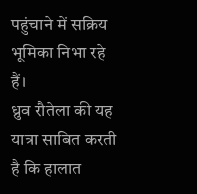पहुंचाने में सक्रिय भूमिका निभा रहे हैं।
ध्रुव रौतेला की यह यात्रा साबित करती है कि हालात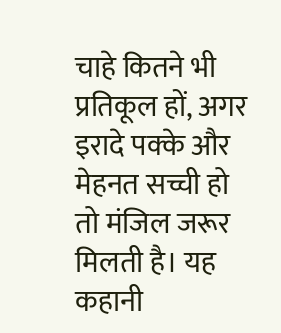चाहे कितने भी प्रतिकूल हों, अगर इरादे पक्के और मेहनत सच्ची हो तो मंजिल जरूर मिलती है। यह कहानी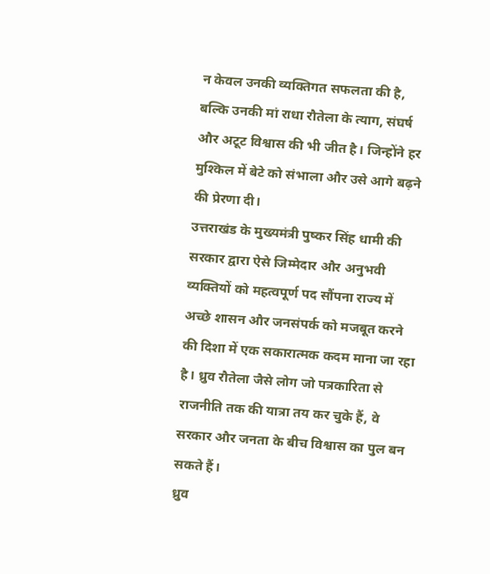न केवल उनकी व्यक्तिगत सफलता की है, बल्कि उनकी मां राधा रौतेला के त्याग, संघर्ष और अटूट विश्वास की भी जीत है। जिन्होंने हर मुश्किल में बेटे को संभाला और उसे आगे बढ़ने की प्रेरणा दी।
उत्तराखंड के मुख्यमंत्री पुष्कर सिंह धामी की सरकार द्वारा ऐसे जिम्मेदार और अनुभवी व्यक्तियों को महत्वपूर्ण पद सौंपना राज्य में अच्छे शासन और जनसंपर्क को मजबूत करने की दिशा में एक सकारात्मक कदम माना जा रहा है। ध्रुव रौतेला जैसे लोग जो पत्रकारिता से राजनीति तक की यात्रा तय कर चुके हैं, वे सरकार और जनता के बीच विश्वास का पुल बन सकते हैं।
ध्रुव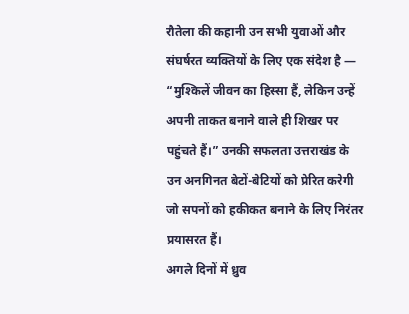रौतेला की कहानी उन सभी युवाओं और संघर्षरत व्यक्तियों के लिए एक संदेश है — “मुश्किलें जीवन का हिस्सा हैं, लेकिन उन्हें अपनी ताकत बनाने वाले ही शिखर पर पहुंचते हैं।” उनकी सफलता उत्तराखंड के उन अनगिनत बेटों-बेटियों को प्रेरित करेगी जो सपनों को हकीकत बनाने के लिए निरंतर प्रयासरत हैं।
अगले दिनों में ध्रुव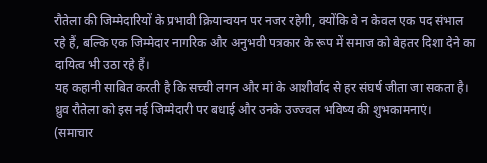रौतेला की जिम्मेदारियों के प्रभावी क्रियान्वयन पर नजर रहेगी, क्योंकि वे न केवल एक पद संभाल रहे हैं, बल्कि एक जिम्मेदार नागरिक और अनुभवी पत्रकार के रूप में समाज को बेहतर दिशा देने का दायित्व भी उठा रहे हैं।
यह कहानी साबित करती है कि सच्ची लगन और मां के आशीर्वाद से हर संघर्ष जीता जा सकता है। ध्रुव रौतेला को इस नई जिम्मेदारी पर बधाई और उनके उज्ज्वल भविष्य की शुभकामनाएं।
(समाचार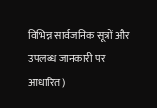विभिन्न सार्वजनिक सूत्रों और उपलब्ध जानकारी पर आधारित)